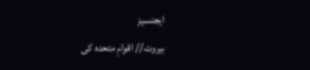ایجنسیز
بیروت// اقوامِ متحدہ کی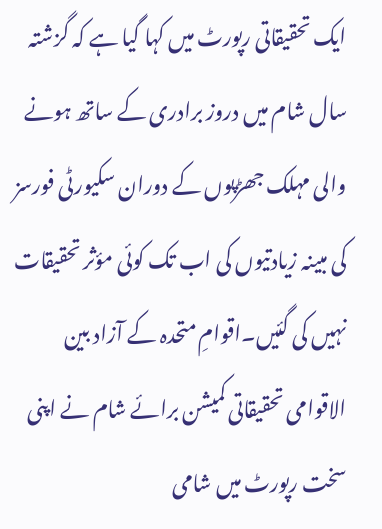ایک تحقیقاتی رپورٹ میں کہا گیا ہے کہ گزشتہ سال شام میں دروز برادری کے ساتھ ہونے والی مہلک جھڑپوں کے دوران سکیورٹی فورسز کی مبینہ زیادتیوں کی اب تک کوئی مؤثر تحقیقات نہیں کی گئیں۔اقوامِ متحدہ کے آزاد بین الاقوامی تحقیقاتی کمیشن برائے شام نے اپنی سخت رپورٹ میں شامی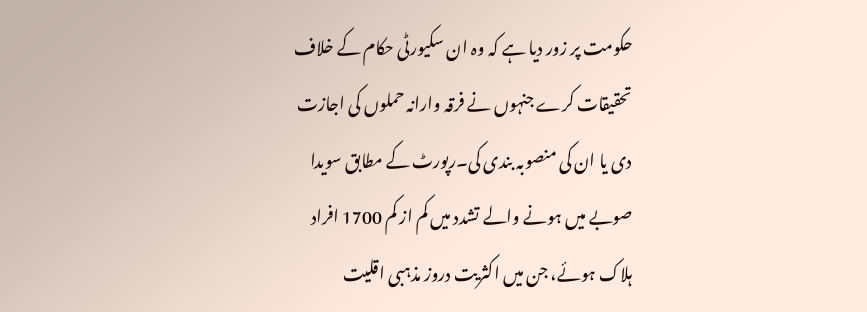حکومت پر زور دیا ہے کہ وہ ان سکیورٹی حکام کے خلاف تحقیقات کرے جنہوں نے فرقہ وارانہ حملوں کی اجازت دی یا ان کی منصوبہ بندی کی۔رپورٹ کے مطابق سویدا صوبے میں ہونے والے تشدد میں کم از کم 1700 افراد ہلاک ہوئے، جن میں اکثریت دروز مذہبی اقلیت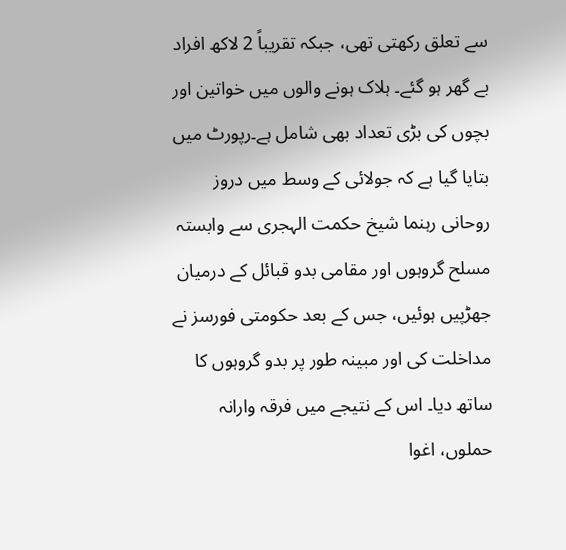سے تعلق رکھتی تھی، جبکہ تقریباً 2 لاکھ افراد بے گھر ہو گئے۔ ہلاک ہونے والوں میں خواتین اور بچوں کی بڑی تعداد بھی شامل ہے۔رپورٹ میں بتایا گیا ہے کہ جولائی کے وسط میں دروز روحانی رہنما شیخ حکمت الہجری سے وابستہ مسلح گروہوں اور مقامی بدو قبائل کے درمیان جھڑپیں ہوئیں، جس کے بعد حکومتی فورسز نے مداخلت کی اور مبینہ طور پر بدو گروہوں کا ساتھ دیا۔ اس کے نتیجے میں فرقہ وارانہ حملوں، اغوا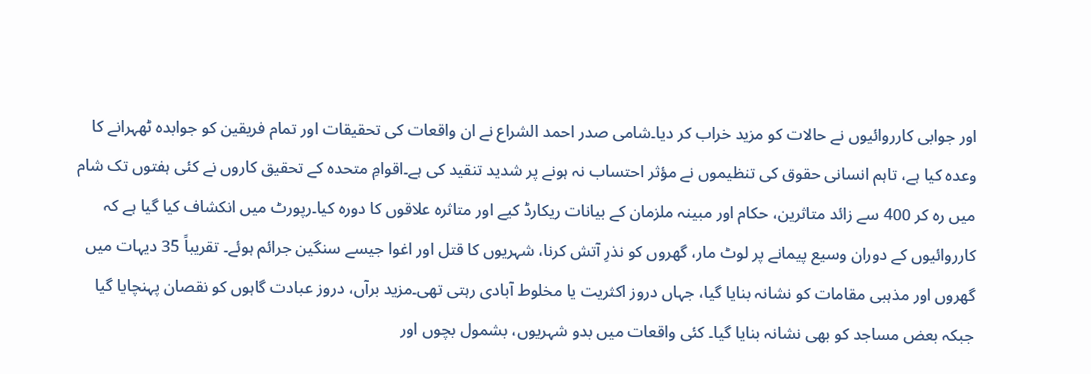اور جوابی کارروائیوں نے حالات کو مزید خراب کر دیا۔شامی صدر احمد الشراع نے ان واقعات کی تحقیقات اور تمام فریقین کو جوابدہ ٹھہرانے کا وعدہ کیا ہے، تاہم انسانی حقوق کی تنظیموں نے مؤثر احتساب نہ ہونے پر شدید تنقید کی ہے۔اقوامِ متحدہ کے تحقیق کاروں نے کئی ہفتوں تک شام میں رہ کر 400 سے زائد متاثرین، حکام اور مبینہ ملزمان کے بیانات ریکارڈ کیے اور متاثرہ علاقوں کا دورہ کیا۔رپورٹ میں انکشاف کیا گیا ہے کہ کارروائیوں کے دوران وسیع پیمانے پر لوٹ مار، گھروں کو نذرِ آتش کرنا، شہریوں کا قتل اور اغوا جیسے سنگین جرائم ہوئے۔ تقریباً 35 دیہات میں گھروں اور مذہبی مقامات کو نشانہ بنایا گیا، جہاں دروز اکثریت یا مخلوط آبادی رہتی تھی۔مزید برآں، دروز عبادت گاہوں کو نقصان پہنچایا گیا جبکہ بعض مساجد کو بھی نشانہ بنایا گیا۔ کئی واقعات میں بدو شہریوں، بشمول بچوں اور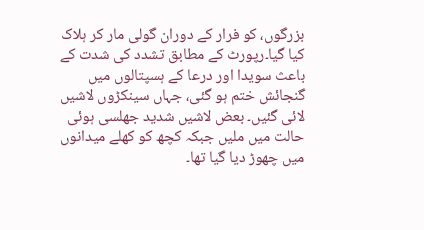بزرگوں، کو فرار کے دوران گولی مار کر ہلاک کیا گیا۔رپورٹ کے مطابق تشدد کی شدت کے باعث سویدا اور درعا کے ہسپتالوں میں گنجائش ختم ہو گئی، جہاں سینکڑوں لاشیں لائی گئیں۔ بعض لاشیں شدید جھلسی ہوئی حالت میں ملیں جبکہ کچھ کو کھلے میدانوں میں چھوڑ دیا گیا تھا۔